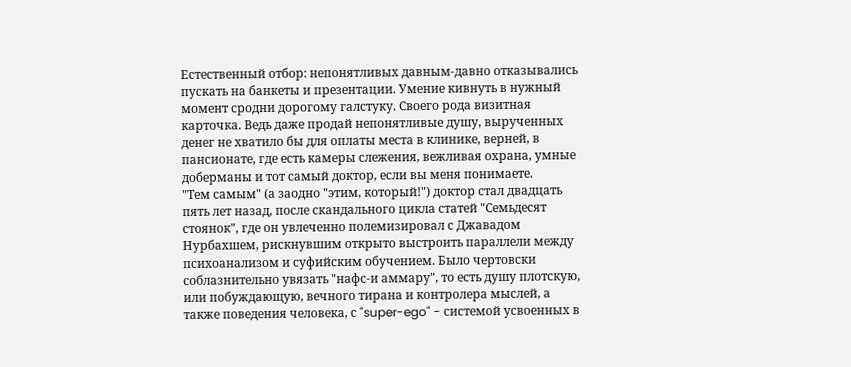Естественный отбор: непонятливых давным-давно отказывались пускать на банкеты и презентации. Умение кивнуть в нужный момент сродни дорогому галстуку. Своего рода визитная карточка. Ведь даже продай непонятливые душу, вырученных денег не хватило бы для оплаты места в клинике, верней, в пансионате, где есть камеры слежения, вежливая охрана, умные доберманы и тот самый доктор, если вы меня понимаете.
"Тем самым" (а заодно "этим, который!") доктор стал двадцать пять лет назад, после скандального цикла статей "Семьдесят стоянок", где он увлеченно полемизировал с Джавадом Нурбахшем, рискнувшим открыто выстроить параллели между психоанализом и суфийским обучением. Было чертовски соблазнительно увязать "нафс-и аммару", то есть душу плотскую, или побуждающую, вечного тирана и контролера мыслей, а также поведения человека, с "super-ego" - системой усвоенных в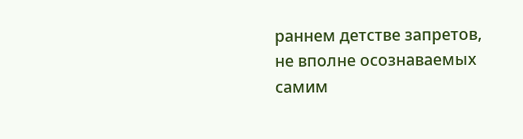раннем детстве запретов, не вполне осознаваемых самим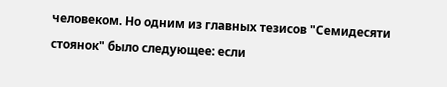человеком. Но одним из главных тезисов "Семидесяти стоянок" было следующее: если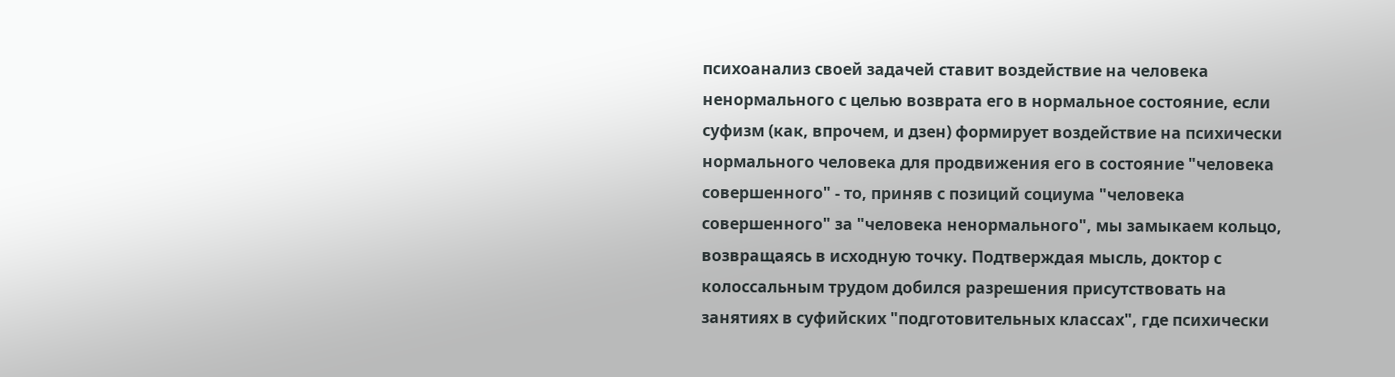психоанализ своей задачей ставит воздействие на человека ненормального с целью возврата его в нормальное состояние, если суфизм (как, впрочем, и дзен) формирует воздействие на психически нормального человека для продвижения его в состояние "человека совершенного" - то, приняв с позиций социума "человека совершенного" за "человека ненормального", мы замыкаем кольцо, возвращаясь в исходную точку. Подтверждая мысль, доктор с колоссальным трудом добился разрешения присутствовать на занятиях в суфийских "подготовительных классах", где психически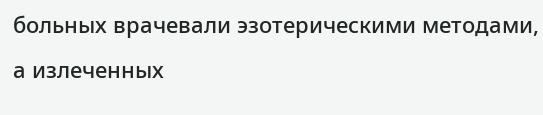больных врачевали эзотерическими методами, а излеченных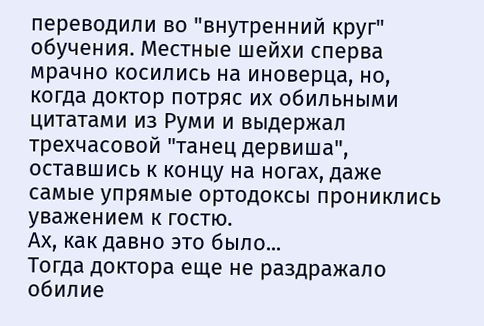переводили во "внутренний круг" обучения. Местные шейхи сперва мрачно косились на иноверца, но, когда доктор потряс их обильными цитатами из Руми и выдержал трехчасовой "танец дервиша", оставшись к концу на ногах, даже самые упрямые ортодоксы прониклись уважением к гостю.
Ах, как давно это было...
Тогда доктора еще не раздражало обилие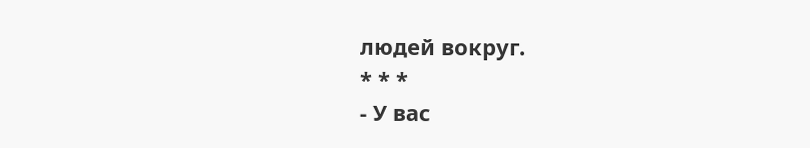людей вокруг.
* * *
- У вас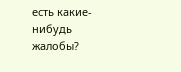есть какие-нибудь жалобы?